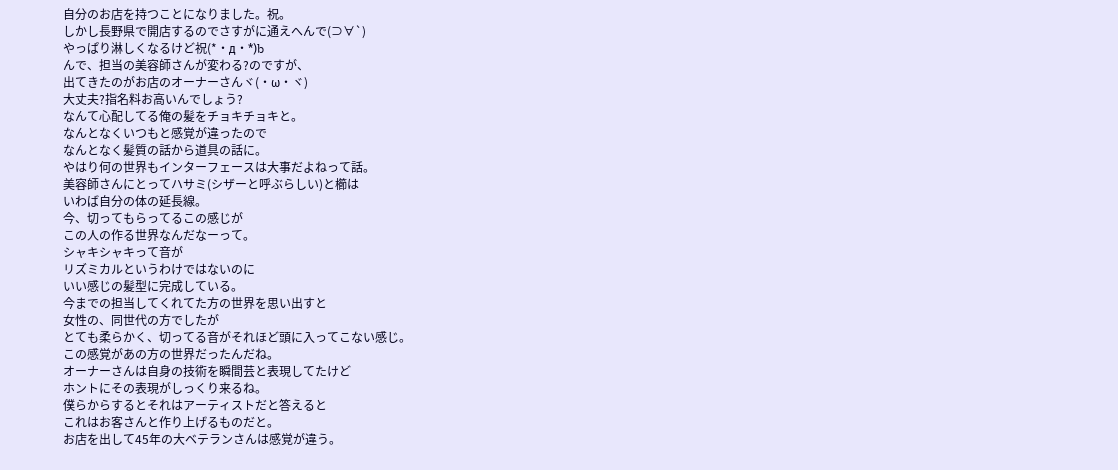自分のお店を持つことになりました。祝。
しかし長野県で開店するのでさすがに通えへんで(⊃∀`)
やっぱり淋しくなるけど祝(*・д・*)b
んで、担当の美容師さんが変わる?のですが、
出てきたのがお店のオーナーさんヾ(・ω・ヾ)
大丈夫?指名料お高いんでしょう?
なんて心配してる俺の髪をチョキチョキと。
なんとなくいつもと感覚が違ったので
なんとなく髪質の話から道具の話に。
やはり何の世界もインターフェースは大事だよねって話。
美容師さんにとってハサミ(シザーと呼ぶらしい)と櫛は
いわば自分の体の延長線。
今、切ってもらってるこの感じが
この人の作る世界なんだなーって。
シャキシャキって音が
リズミカルというわけではないのに
いい感じの髪型に完成している。
今までの担当してくれてた方の世界を思い出すと
女性の、同世代の方でしたが
とても柔らかく、切ってる音がそれほど頭に入ってこない感じ。
この感覚があの方の世界だったんだね。
オーナーさんは自身の技術を瞬間芸と表現してたけど
ホントにその表現がしっくり来るね。
僕らからするとそれはアーティストだと答えると
これはお客さんと作り上げるものだと。
お店を出して45年の大ベテランさんは感覚が違う。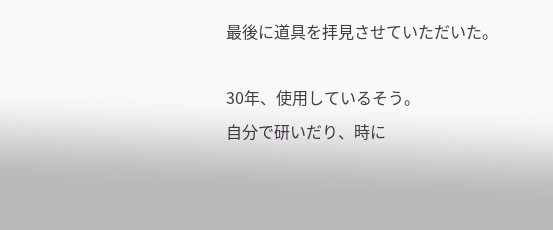最後に道具を拝見させていただいた。

30年、使用しているそう。
自分で研いだり、時に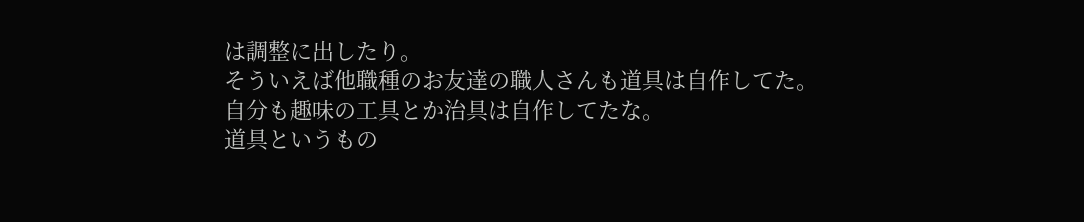は調整に出したり。
そういえば他職種のお友達の職人さんも道具は自作してた。
自分も趣味の工具とか治具は自作してたな。
道具というもの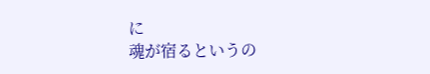に
魂が宿るというの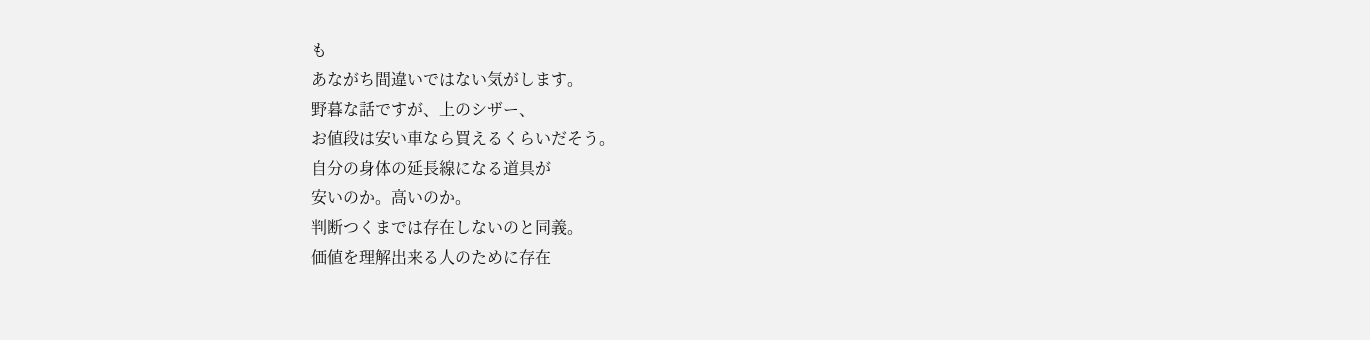も
あながち間違いではない気がします。
野暮な話ですが、上のシザー、
お値段は安い車なら買えるくらいだそう。
自分の身体の延長線になる道具が
安いのか。高いのか。
判断つくまでは存在しないのと同義。
価値を理解出来る人のために存在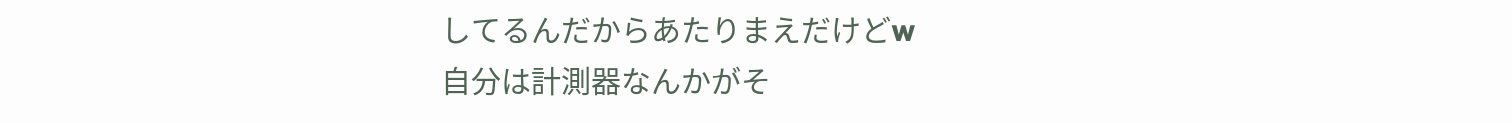してるんだからあたりまえだけどw
自分は計測器なんかがそ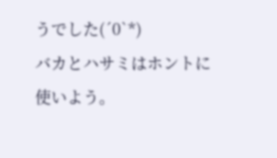うでした(´0`*)
バカとハサミはホントに使いよう。